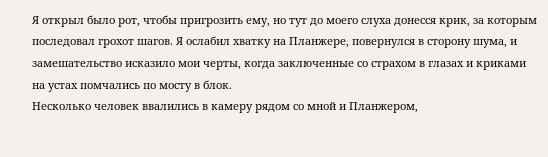Я открыл было рот, чтобы пригрозить ему, но тут до моего слуха донесся крик, за которым последовал грохот шагов. Я ослабил хватку на Планжере, повернулся в сторону шума, и замешательство исказило мои черты, когда заключенные со страхом в глазах и криками на устах помчались по мосту в блок.
Несколько человек ввалились в камеру рядом со мной и Планжером,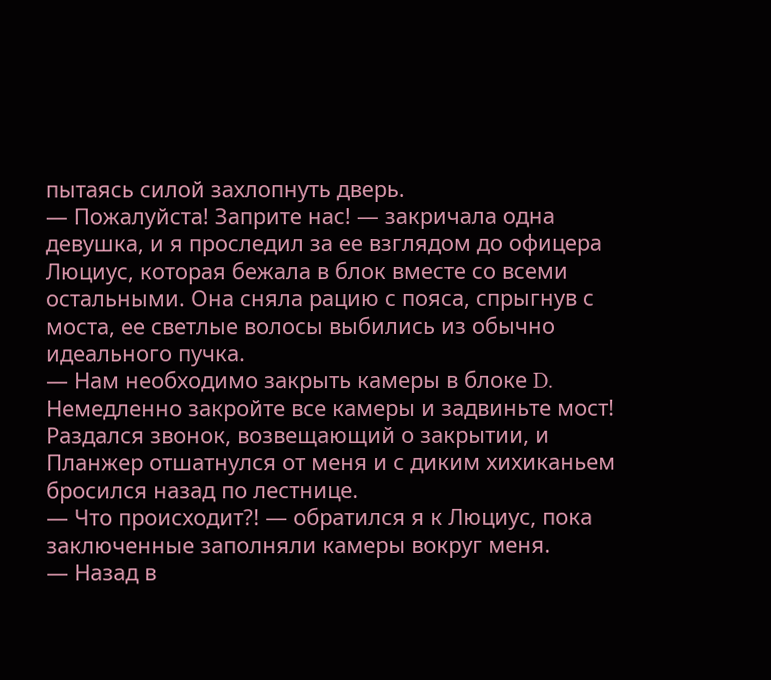пытаясь силой захлопнуть дверь.
— Пожалуйста! Заприте нас! — закричала одна девушка, и я проследил за ее взглядом до офицера Люциус, которая бежала в блок вместе со всеми остальными. Она сняла рацию с пояса, спрыгнув с моста, ее светлые волосы выбились из обычно идеального пучка.
— Нам необходимо закрыть камеры в блоке D. Немедленно закройте все камеры и задвиньте мост!
Раздался звонок, возвещающий о закрытии, и Планжер отшатнулся от меня и с диким хихиканьем бросился назад по лестнице.
— Что происходит?! — обратился я к Люциус, пока заключенные заполняли камеры вокруг меня.
— Назад в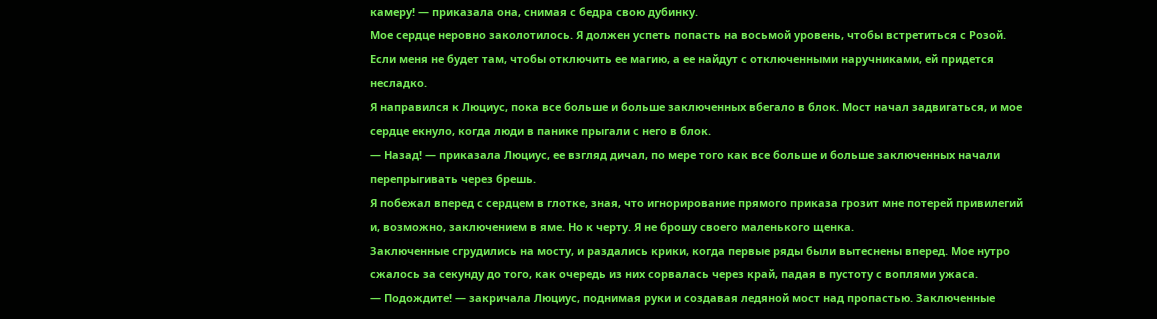камеру! — приказала она, снимая с бедра свою дубинку.
Мое сердце неровно заколотилось. Я должен успеть попасть на восьмой уровень, чтобы встретиться с Розой. Если меня не будет там, чтобы отключить ее магию, а ее найдут с отключенными наручниками, ей придется несладко.
Я направился к Люциус, пока все больше и больше заключенных вбегало в блок. Мост начал задвигаться, и мое сердце екнуло, когда люди в панике прыгали с него в блок.
— Назад! — приказала Люциус, ее взгляд дичал, по мере того как все больше и больше заключенных начали перепрыгивать через брешь.
Я побежал вперед с сердцем в глотке, зная, что игнорирование прямого приказа грозит мне потерей привилегий и, возможно, заключением в яме. Но к черту. Я не брошу своего маленького щенка.
Заключенные сгрудились на мосту, и раздались крики, когда первые ряды были вытеснены вперед. Мое нутро сжалось за секунду до того, как очередь из них сорвалась через край, падая в пустоту с воплями ужаса.
— Подождите! — закричала Люциус, поднимая руки и создавая ледяной мост над пропастью. Заключенные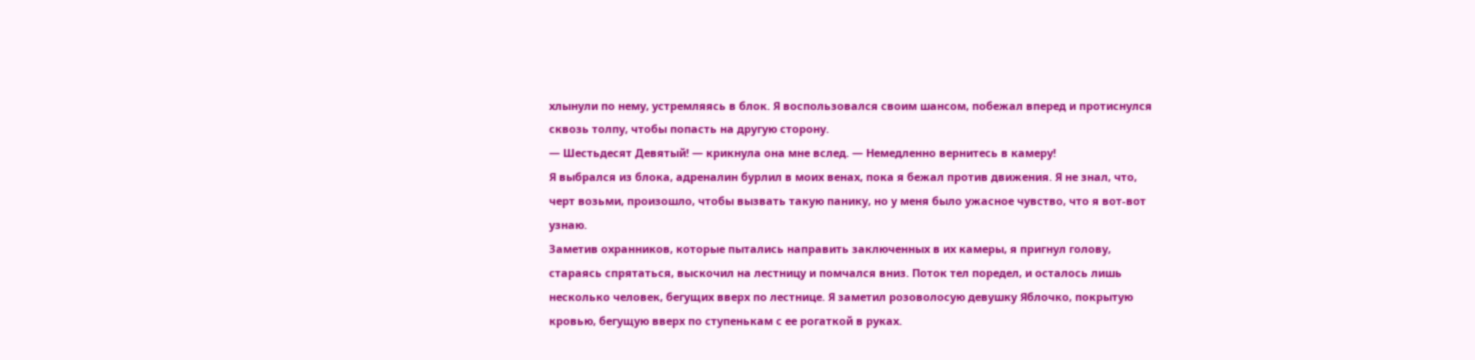хлынули по нему, устремляясь в блок. Я воспользовался своим шансом, побежал вперед и протиснулся сквозь толпу, чтобы попасть на другую сторону.
— Шестьдесят Девятый! — крикнула она мне вслед. — Немедленно вернитесь в камеру!
Я выбрался из блока, адреналин бурлил в моих венах, пока я бежал против движения. Я не знал, что, черт возьми, произошло, чтобы вызвать такую панику, но у меня было ужасное чувство, что я вот-вот узнаю.
Заметив охранников, которые пытались направить заключенных в их камеры, я пригнул голову, стараясь спрятаться, выскочил на лестницу и помчался вниз. Поток тел поредел, и осталось лишь несколько человек, бегущих вверх по лестнице. Я заметил розоволосую девушку Яблочко, покрытую кровью, бегущую вверх по ступенькам с ее рогаткой в руках.